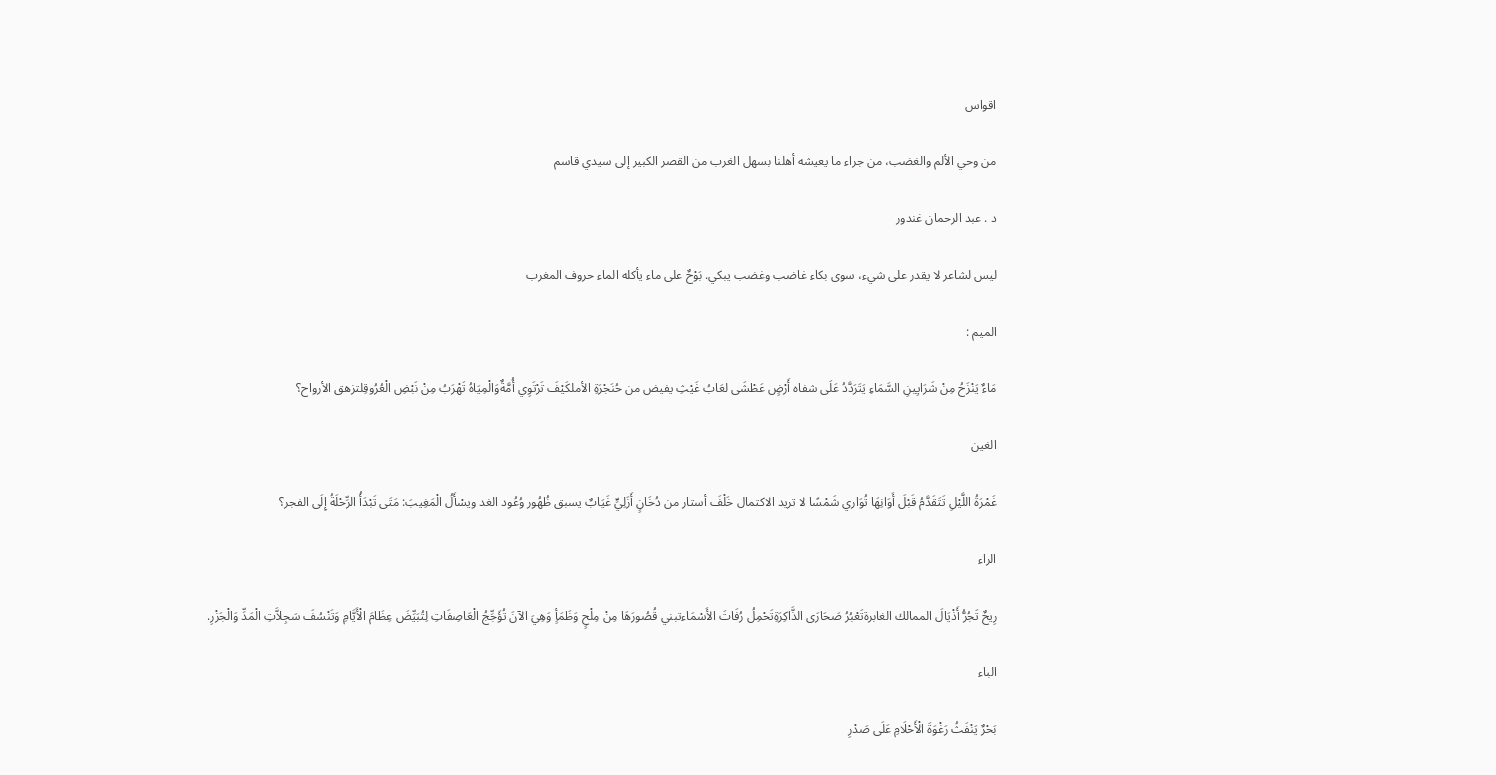اقواس

من وحي الألم والغضب، من جراء ما يعيشه أهلنا بسهل الغرب من القصر الكبير إلى سيدي قاسم

د . عبد الرحمان غندور

ليس لشاعر لا يقدر على شيء، سوى بكاء غاضب وغضب يبكي. بَوْحٌ على ماء يأكله الماء حروف المغرب

الميم :

مَاءٌ يَنْزَحُ مِنْ شَرَايِينِ السَّمَاءِ يَتَرَدَّدُ عَلَى شفاه أَرْضٍ عَطْشَى لعَابُ غَيْثِ يفيض من حُنَجْرَةِ الأملكَيْفَ تَرْتَوِي أُمَّةٌوَالْمِيَاهُ تَهْرَبُ مِنْ نَبْضِ الْعُرُوقِلتزهق الأرواح؟

الغين

غَمْرَةُ اللَّيْلِ تَتَقَدَّمُ قَبْلَ أَوَانِهَا تُوَاري شَمْسًا لا تريد الاكتمال خَلْفَ أستار من دُخَانٍ أَزَلِيٍّ غَيَابٌ يسبق ظُهُور وُعُود الغد ويسْأَلُ الْمَغِيبَ: مَتَى تَبْدَأُ الرِّحْلَةُ إِلَى الفجر؟

الراء

رِيحٌ تَجُرُّ أَذْيَالَ الممالك الغابرةتَعْبُرُ صَحَارَى الذَّاكِرَةِتَحْمِلُ رُفَاتَ الأَسْمَاءتبني قُصُورَهَا مِنْ مِلْحٍ وَظَمَأٍ وَهِيَ الآنَ تُؤَجِّجُ الْعَاصِفَاتِ لِتُبَيِّضَ عِظَامَ الْأَيَّامِ وَتَنْسُفَ سَجِلاَّتِ الْمَدِّ وَالْجَزْرِ.

الباء

بَحْرٌ يَنْفَثُ رَغْوَةَ الْأَحْلَامِ عَلَى صَدْرِ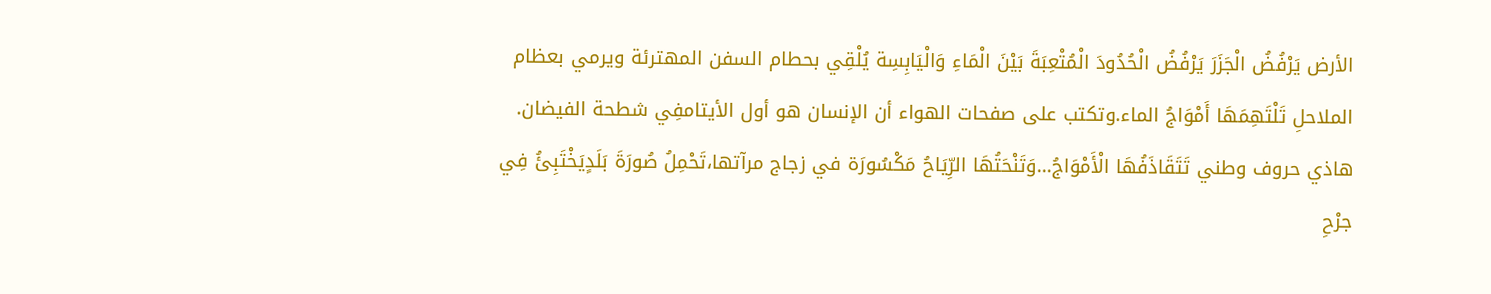الأرض يَرْفُضُ الْجَزَرَ يَرْفُضُ الْحُدُودَ الْمُتْعِبَةَ بَيْنَ الْمَاءِ وَالْيَابِسِة يُلْقِي بحطام السفن المهترئة ويرمي بعظام الملاحلِ تَلْتَهِمَهَا أَمْوَاجُ الماء.وتكتب على صفحات الهواء أن الإنسان هو أول الأيتامفِي شطحة الفيضان. هاذي حروف وطني تَتَقَاذَفُهَا الْأَمْوَاجُ…وَتَنْحَتُهَا الرِّيَاحُ مَكْسُورَة في زجاج مرآتها،تَحْمِلُ صُورَةَ بَلَدٍيَخْتَبِئُ فِي جرْحِ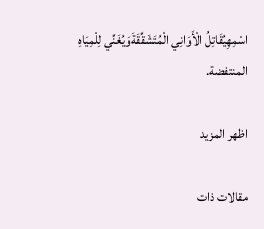اسْمِهِيُقَاتِلُ الْأَوَانِي الْمُتَشَقِّقَةَوَيُغَنِّي لِلْمِيَاهِ المنتفضة.

اظهر المزيد

مقالات ذات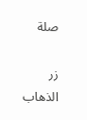صلة

زر الذهاب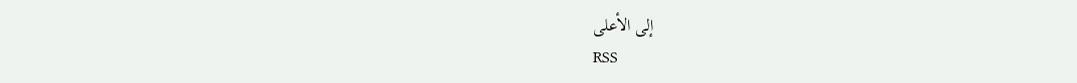إلى الأعلى
RSS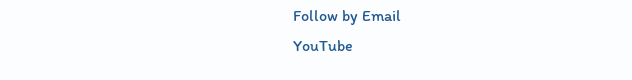Follow by Email
YouTube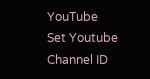YouTube
Set Youtube Channel ID